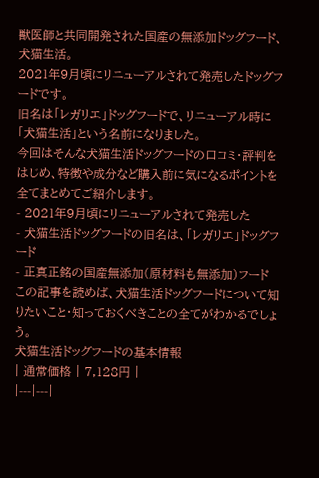獣医師と共同開発された国産の無添加ドッグフード、犬猫生活。
2021年9月頃にリニューアルされて発売したドッグフードです。
旧名は「レガリエ」ドッグフードで、リニューアル時に「犬猫生活」という名前になりました。
今回はそんな犬猫生活ドッグフードの口コミ・評判をはじめ、特徴や成分など購入前に気になるポイントを全てまとめてご紹介します。
- 2021年9月頃にリニューアルされて発売した
- 犬猫生活ドッグフードの旧名は、「レガリエ」ドッグフード
- 正真正銘の国産無添加(原材料も無添加)フード
この記事を読めば、犬猫生活ドッグフードについて知りたいこと・知っておくべきことの全てがわかるでしょう。
犬猫生活ドッグフードの基本情報
| 通常価格 | 7,128円 |
|---|---|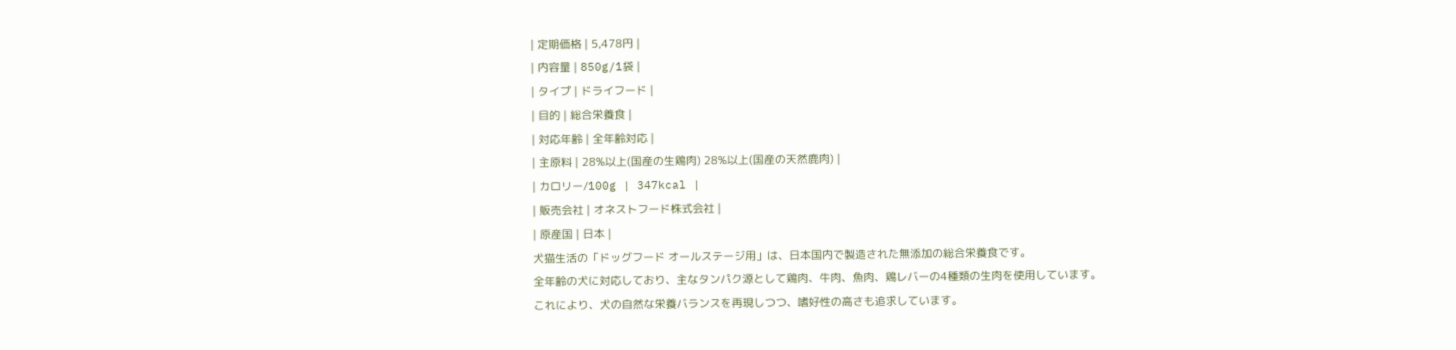| 定期価格 | 5,478円 |
| 内容量 | 850g/1袋 |
| タイプ | ドライフード |
| 目的 | 総合栄養食 |
| 対応年齢 | 全年齢対応 |
| 主原料 | 28%以上(国産の生鶏肉) 28%以上(国産の天然鹿肉) |
| カロリー/100g | 347kcal |
| 販売会社 | オネストフード株式会社 |
| 原産国 | 日本 |
犬猫生活の「ドッグフード オールステージ用」は、日本国内で製造された無添加の総合栄養食です。
全年齢の犬に対応しており、主なタンパク源として鶏肉、牛肉、魚肉、鶏レバーの4種類の生肉を使用しています。
これにより、犬の自然な栄養バランスを再現しつつ、嗜好性の高さも追求しています。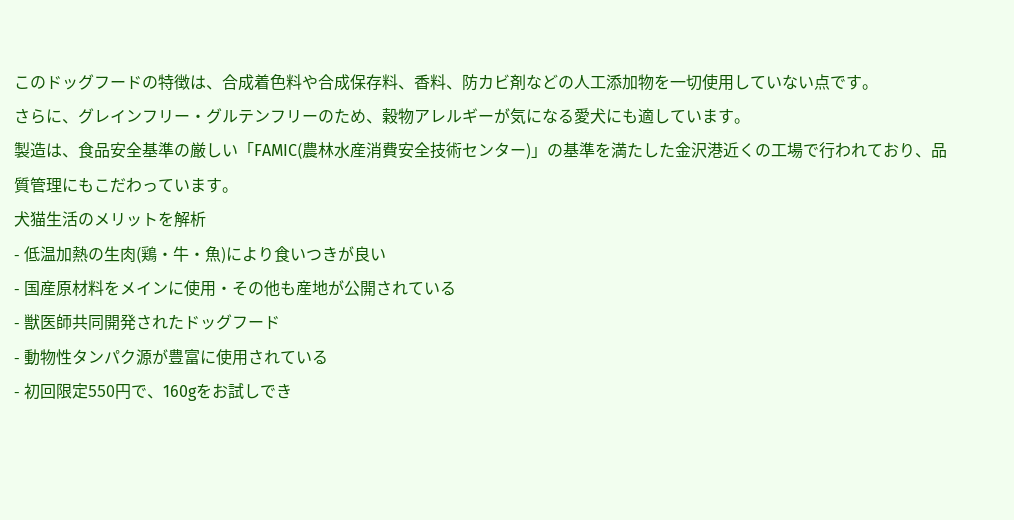このドッグフードの特徴は、合成着色料や合成保存料、香料、防カビ剤などの人工添加物を一切使用していない点です。
さらに、グレインフリー・グルテンフリーのため、穀物アレルギーが気になる愛犬にも適しています。
製造は、食品安全基準の厳しい「FAMIC(農林水産消費安全技術センター)」の基準を満たした金沢港近くの工場で行われており、品質管理にもこだわっています。
犬猫生活のメリットを解析
- 低温加熱の生肉(鶏・牛・魚)により食いつきが良い
- 国産原材料をメインに使用・その他も産地が公開されている
- 獣医師共同開発されたドッグフード
- 動物性タンパク源が豊富に使用されている
- 初回限定550円で、160gをお試しでき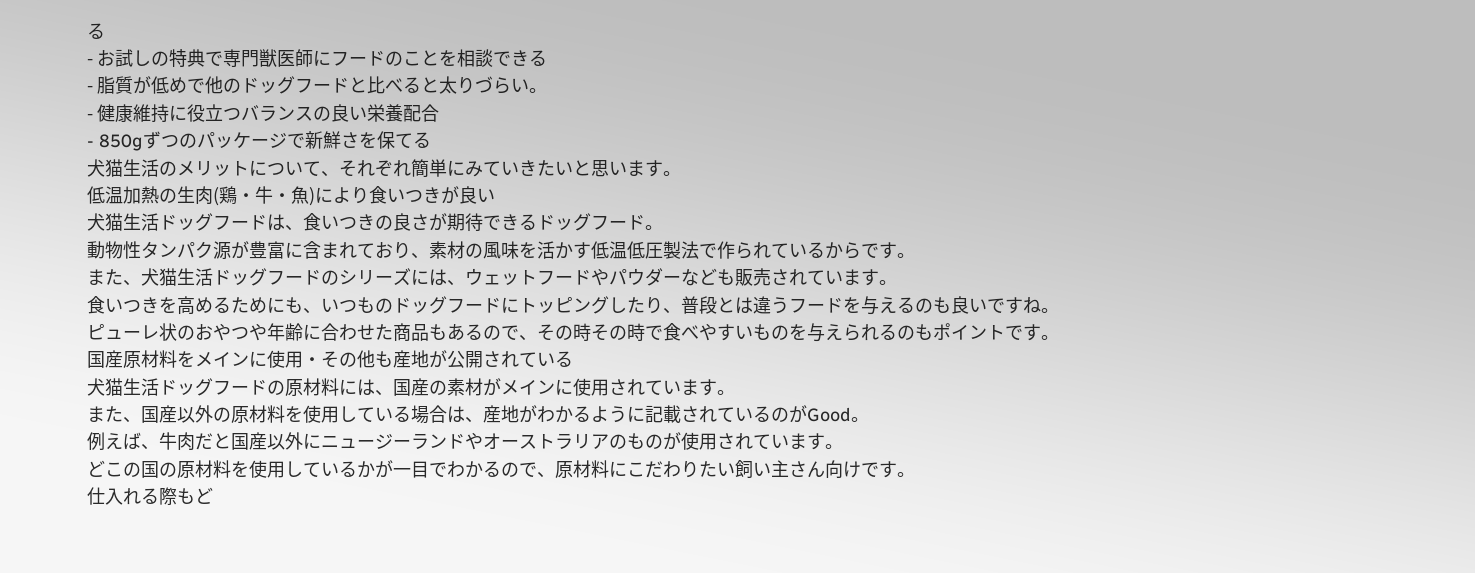る
- お試しの特典で専門獣医師にフードのことを相談できる
- 脂質が低めで他のドッグフードと比べると太りづらい。
- 健康維持に役立つバランスの良い栄養配合
- 850gずつのパッケージで新鮮さを保てる
犬猫生活のメリットについて、それぞれ簡単にみていきたいと思います。
低温加熱の生肉(鶏・牛・魚)により食いつきが良い
犬猫生活ドッグフードは、食いつきの良さが期待できるドッグフード。
動物性タンパク源が豊富に含まれており、素材の風味を活かす低温低圧製法で作られているからです。
また、犬猫生活ドッグフードのシリーズには、ウェットフードやパウダーなども販売されています。
食いつきを高めるためにも、いつものドッグフードにトッピングしたり、普段とは違うフードを与えるのも良いですね。
ピューレ状のおやつや年齢に合わせた商品もあるので、その時その時で食べやすいものを与えられるのもポイントです。
国産原材料をメインに使用・その他も産地が公開されている
犬猫生活ドッグフードの原材料には、国産の素材がメインに使用されています。
また、国産以外の原材料を使用している場合は、産地がわかるように記載されているのがGood。
例えば、牛肉だと国産以外にニュージーランドやオーストラリアのものが使用されています。
どこの国の原材料を使用しているかが一目でわかるので、原材料にこだわりたい飼い主さん向けです。
仕入れる際もど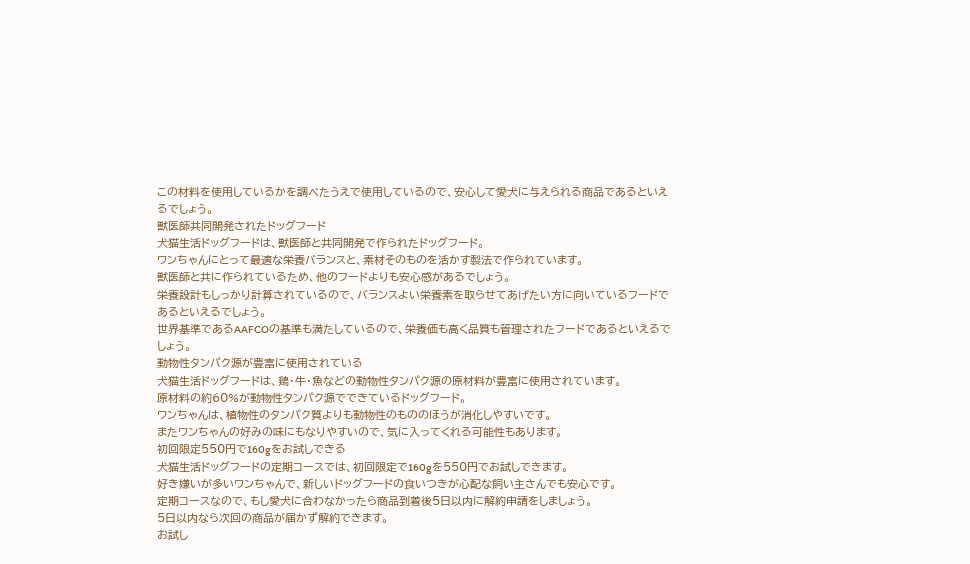この材料を使用しているかを調べたうえで使用しているので、安心して愛犬に与えられる商品であるといえるでしょう。
獣医師共同開発されたドッグフード
犬猫生活ドッグフードは、獣医師と共同開発で作られたドッグフード。
ワンちゃんにとって最適な栄養バランスと、素材そのものを活かす製法で作られています。
獣医師と共に作られているため、他のフードよりも安心感があるでしょう。
栄養設計もしっかり計算されているので、バランスよい栄養素を取らせてあげたい方に向いているフードであるといえるでしょう。
世界基準であるAAFCOの基準も満たしているので、栄養価も高く品質も管理されたフードであるといえるでしょう。
動物性タンパク源が豊富に使用されている
犬猫生活ドッグフードは、鶏・牛・魚などの動物性タンパク源の原材料が豊富に使用されています。
原材料の約60%が動物性タンパク源でできているドッグフード。
ワンちゃんは、植物性のタンパク質よりも動物性のもののほうが消化しやすいです。
またワンちゃんの好みの味にもなりやすいので、気に入ってくれる可能性もあります。
初回限定550円で160gをお試しできる
犬猫生活ドッグフードの定期コースでは、初回限定で160gを550円でお試しできます。
好き嫌いが多いワンちゃんで、新しいドッグフードの食いつきが心配な飼い主さんでも安心です。
定期コースなので、もし愛犬に合わなかったら商品到着後5日以内に解約申請をしましょう。
5日以内なら次回の商品が届かず解約できます。
お試し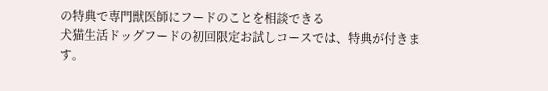の特典で専門獣医師にフードのことを相談できる
犬猫生活ドッグフードの初回限定お試しコースでは、特典が付きます。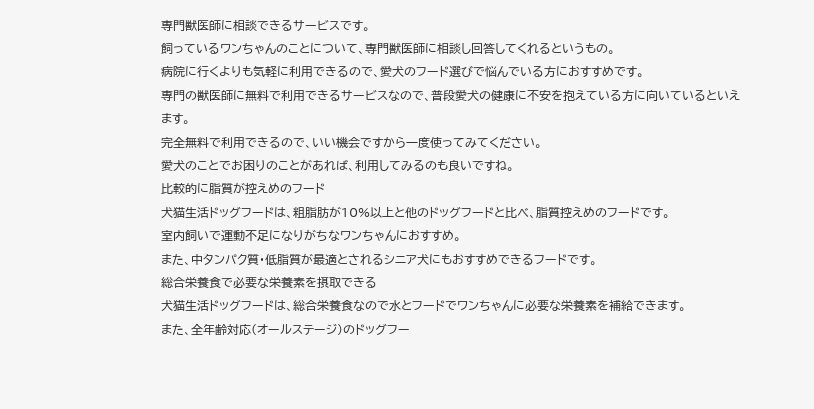専門獣医師に相談できるサービスです。
飼っているワンちゃんのことについて、専門獣医師に相談し回答してくれるというもの。
病院に行くよりも気軽に利用できるので、愛犬のフード選びで悩んでいる方におすすめです。
専門の獣医師に無料で利用できるサービスなので、普段愛犬の健康に不安を抱えている方に向いているといえます。
完全無料で利用できるので、いい機会ですから一度使ってみてください。
愛犬のことでお困りのことがあれば、利用してみるのも良いですね。
比較的に脂質が控えめのフード
犬猫生活ドッグフードは、粗脂肪が10%以上と他のドッグフードと比べ、脂質控えめのフードです。
室内飼いで運動不足になりがちなワンちゃんにおすすめ。
また、中タンパク質・低脂質が最適とされるシニア犬にもおすすめできるフードです。
総合栄養食で必要な栄養素を摂取できる
犬猫生活ドッグフードは、総合栄養食なので水とフードでワンちゃんに必要な栄養素を補給できます。
また、全年齢対応(オールステージ)のドッグフー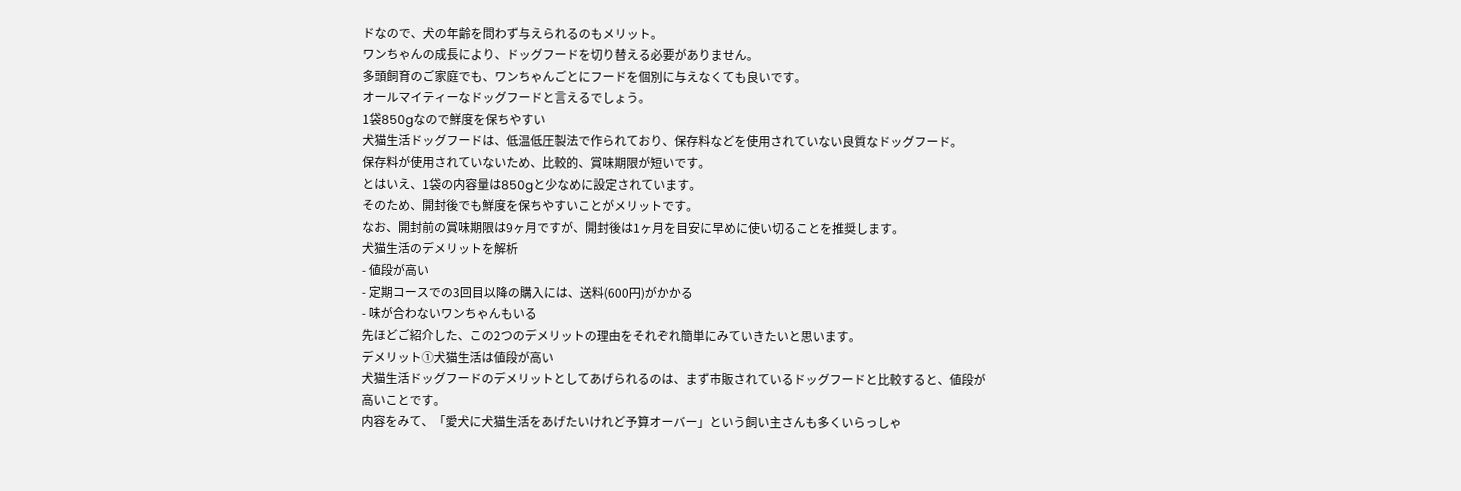ドなので、犬の年齢を問わず与えられるのもメリット。
ワンちゃんの成長により、ドッグフードを切り替える必要がありません。
多頭飼育のご家庭でも、ワンちゃんごとにフードを個別に与えなくても良いです。
オールマイティーなドッグフードと言えるでしょう。
1袋850gなので鮮度を保ちやすい
犬猫生活ドッグフードは、低温低圧製法で作られており、保存料などを使用されていない良質なドッグフード。
保存料が使用されていないため、比較的、賞味期限が短いです。
とはいえ、1袋の内容量は850gと少なめに設定されています。
そのため、開封後でも鮮度を保ちやすいことがメリットです。
なお、開封前の賞味期限は9ヶ月ですが、開封後は1ヶ月を目安に早めに使い切ることを推奨します。
犬猫生活のデメリットを解析
- 値段が高い
- 定期コースでの3回目以降の購入には、送料(600円)がかかる
- 味が合わないワンちゃんもいる
先ほどご紹介した、この2つのデメリットの理由をそれぞれ簡単にみていきたいと思います。
デメリット①犬猫生活は値段が高い
犬猫生活ドッグフードのデメリットとしてあげられるのは、まず市販されているドッグフードと比較すると、値段が高いことです。
内容をみて、「愛犬に犬猫生活をあげたいけれど予算オーバー」という飼い主さんも多くいらっしゃ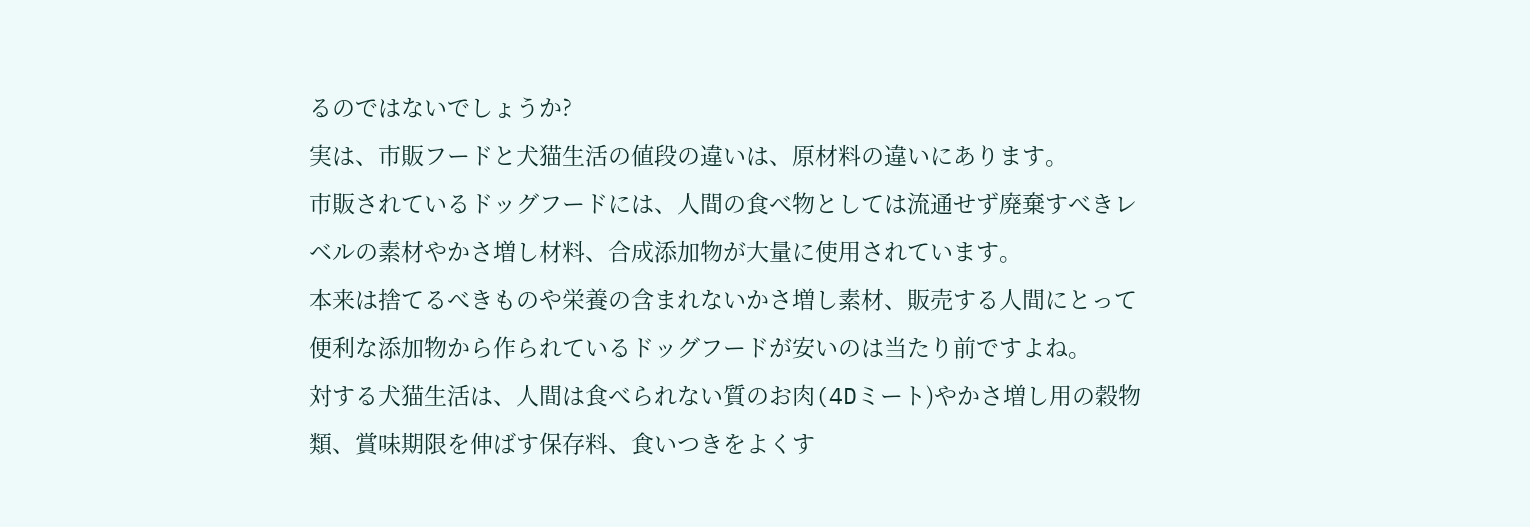るのではないでしょうか?
実は、市販フードと犬猫生活の値段の違いは、原材料の違いにあります。
市販されているドッグフードには、人間の食べ物としては流通せず廃棄すべきレベルの素材やかさ増し材料、合成添加物が大量に使用されています。
本来は捨てるべきものや栄養の含まれないかさ増し素材、販売する人間にとって便利な添加物から作られているドッグフードが安いのは当たり前ですよね。
対する犬猫生活は、人間は食べられない質のお肉(4Dミート)やかさ増し用の穀物類、賞味期限を伸ばす保存料、食いつきをよくす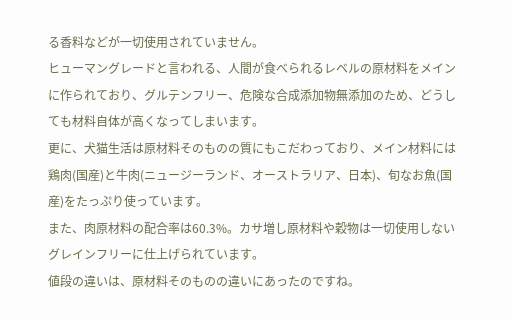る香料などが一切使用されていません。
ヒューマングレードと言われる、人間が食べられるレベルの原材料をメインに作られており、グルテンフリー、危険な合成添加物無添加のため、どうしても材料自体が高くなってしまいます。
更に、犬猫生活は原材料そのものの質にもこだわっており、メイン材料には鶏肉(国産)と牛肉(ニュージーランド、オーストラリア、日本)、旬なお魚(国産)をたっぷり使っています。
また、肉原材料の配合率は60.3%。カサ増し原材料や穀物は一切使用しないグレインフリーに仕上げられています。
値段の違いは、原材料そのものの違いにあったのですね。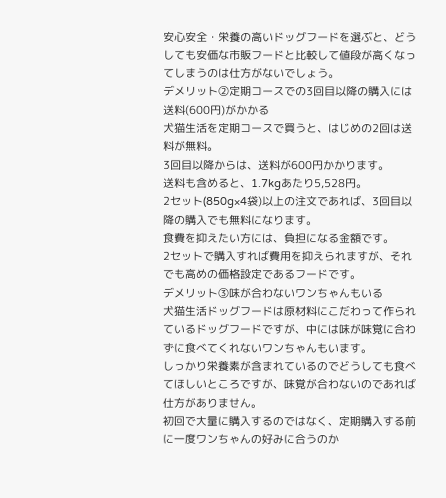安心安全・栄養の高いドッグフードを選ぶと、どうしても安価な市販フードと比較して値段が高くなってしまうのは仕方がないでしょう。
デメリット②定期コースでの3回目以降の購入には送料(600円)がかかる
犬猫生活を定期コースで買うと、はじめの2回は送料が無料。
3回目以降からは、送料が600円かかります。
送料も含めると、1.7kgあたり5,528円。
2セット(850g×4袋)以上の注文であれば、3回目以降の購入でも無料になります。
食費を抑えたい方には、負担になる金額です。
2セットで購入すれば費用を抑えられますが、それでも高めの価格設定であるフードです。
デメリット③味が合わないワンちゃんもいる
犬猫生活ドッグフードは原材料にこだわって作られているドッグフードですが、中には味が味覚に合わずに食べてくれないワンちゃんもいます。
しっかり栄養素が含まれているのでどうしても食べてほしいところですが、味覚が合わないのであれば仕方がありません。
初回で大量に購入するのではなく、定期購入する前に一度ワンちゃんの好みに合うのか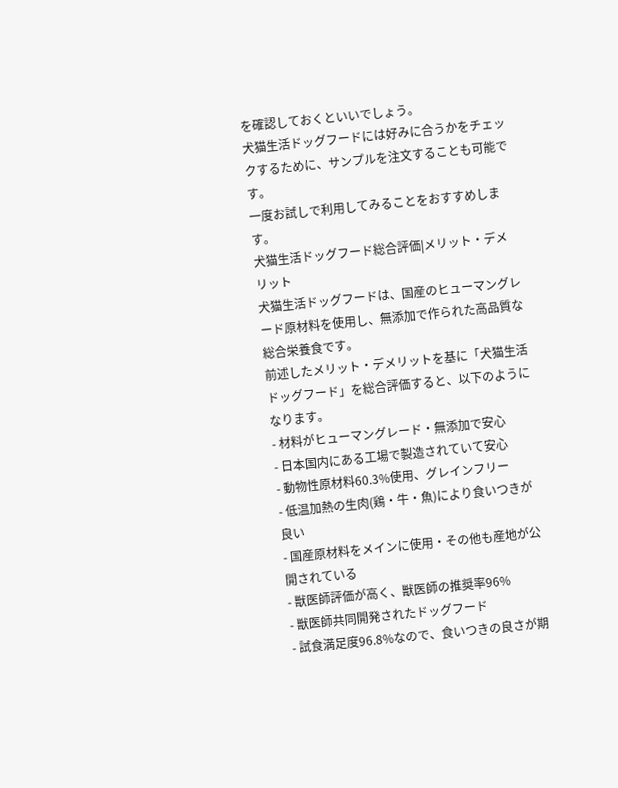を確認しておくといいでしょう。
犬猫生活ドッグフードには好みに合うかをチェックするために、サンプルを注文することも可能です。
一度お試しで利用してみることをおすすめします。
犬猫生活ドッグフード総合評価|メリット・デメリット
犬猫生活ドッグフードは、国産のヒューマングレード原材料を使用し、無添加で作られた高品質な総合栄養食です。
前述したメリット・デメリットを基に「犬猫生活ドッグフード」を総合評価すると、以下のようになります。
- 材料がヒューマングレード・無添加で安心
- 日本国内にある工場で製造されていて安心
- 動物性原材料60.3%使用、グレインフリー
- 低温加熱の生肉(鶏・牛・魚)により食いつきが良い
- 国産原材料をメインに使用・その他も産地が公開されている
- 獣医師評価が高く、獣医師の推奨率96%
- 獣医師共同開発されたドッグフード
- 試食満足度96.8%なので、食いつきの良さが期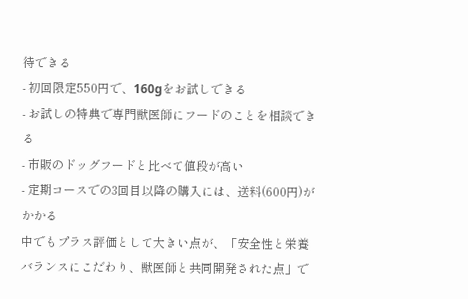待できる
- 初回限定550円で、160gをお試しできる
- お試しの特典で専門獣医師にフードのことを相談できる
- 市販のドッグフードと比べて値段が高い
- 定期コースでの3回目以降の購入には、送料(600円)がかかる
中でもプラス評価として大きい点が、「安全性と栄養バランスにこだわり、獣医師と共同開発された点」で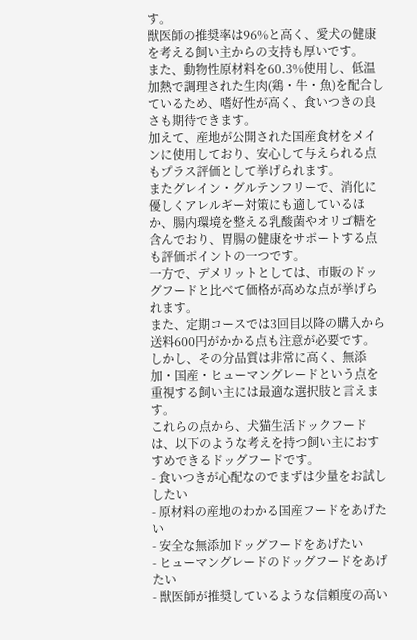す。
獣医師の推奨率は96%と高く、愛犬の健康を考える飼い主からの支持も厚いです。
また、動物性原材料を60.3%使用し、低温加熱で調理された生肉(鶏・牛・魚)を配合しているため、嗜好性が高く、食いつきの良さも期待できます。
加えて、産地が公開された国産食材をメインに使用しており、安心して与えられる点もプラス評価として挙げられます。
またグレイン・グルテンフリーで、消化に優しくアレルギー対策にも適しているほか、腸内環境を整える乳酸菌やオリゴ糖を含んでおり、胃腸の健康をサポートする点も評価ポイントの一つです。
一方で、デメリットとしては、市販のドッグフードと比べて価格が高めな点が挙げられます。
また、定期コースでは3回目以降の購入から送料600円がかかる点も注意が必要です。
しかし、その分品質は非常に高く、無添加・国産・ヒューマングレードという点を重視する飼い主には最適な選択肢と言えます。
これらの点から、犬猫生活ドックフードは、以下のような考えを持つ飼い主におすすめできるドッグフードです。
- 食いつきが心配なのでまずは少量をお試ししたい
- 原材料の産地のわかる国産フードをあげたい
- 安全な無添加ドッグフードをあげたい
- ヒューマングレードのドッグフードをあげたい
- 獣医師が推奨しているような信頼度の高い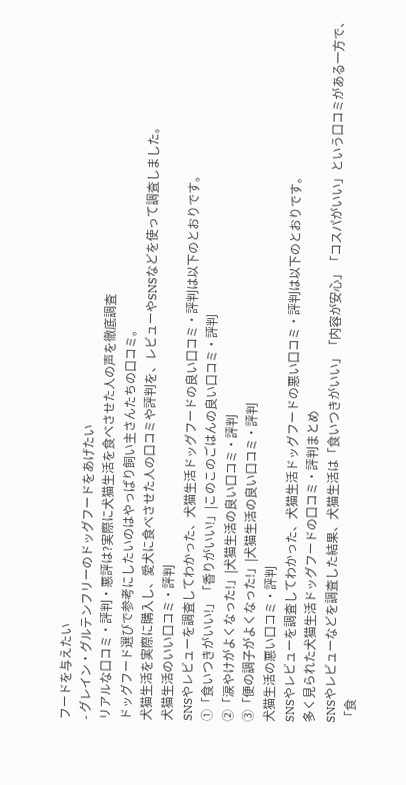フードを与えたい
- グレイン・グルテンフリーのドッグフードをあげたい
リアルな口コミ・評判・悪評は?実際に犬猫生活を食べさせた人の声を徹底調査
ドッグフード選びで参考にしたいのはやっぱり飼い主さんたちの口コミ。
犬猫生活を実際に購入し、愛犬に食べさせた人の口コミや評判を、レビューやSNSなどを使って調査しました。
犬猫生活のいい口コミ・評判
SNSやレビューを調査してわかった、犬猫生活ドッグフードの良い口コミ・評判は以下のとおりです。
①「食いつきがいい!」「香りがいい!」|このこのごはんの良い口コミ・評判
②「涙やけがよくなった!」|犬猫生活の良い口コミ・評判
③「便の調子がよくなった!」|犬猫生活の良い口コミ・評判
犬猫生活の悪い口コミ・評判
SNSやレビューを調査してわかった、犬猫生活ドッグフードの悪い口コミ・評判は以下のとおりです。
多く見られた犬猫生活ドッグフードの口コミ・評判まとめ
SNSやレビューなどを調査した結果、犬猫生活は「食いつきがいい」「内容が安心」「コスパがいい」という口コミがある一方で、
「食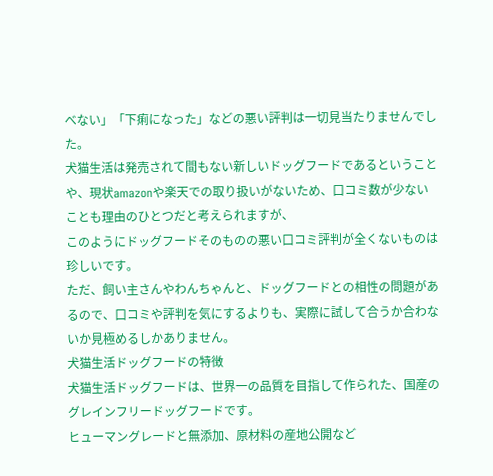べない」「下痢になった」などの悪い評判は一切見当たりませんでした。
犬猫生活は発売されて間もない新しいドッグフードであるということや、現状amazonや楽天での取り扱いがないため、口コミ数が少ないことも理由のひとつだと考えられますが、
このようにドッグフードそのものの悪い口コミ評判が全くないものは珍しいです。
ただ、飼い主さんやわんちゃんと、ドッグフードとの相性の問題があるので、口コミや評判を気にするよりも、実際に試して合うか合わないか見極めるしかありません。
犬猫生活ドッグフードの特徴
犬猫生活ドッグフードは、世界一の品質を目指して作られた、国産のグレインフリードッグフードです。
ヒューマングレードと無添加、原材料の産地公開など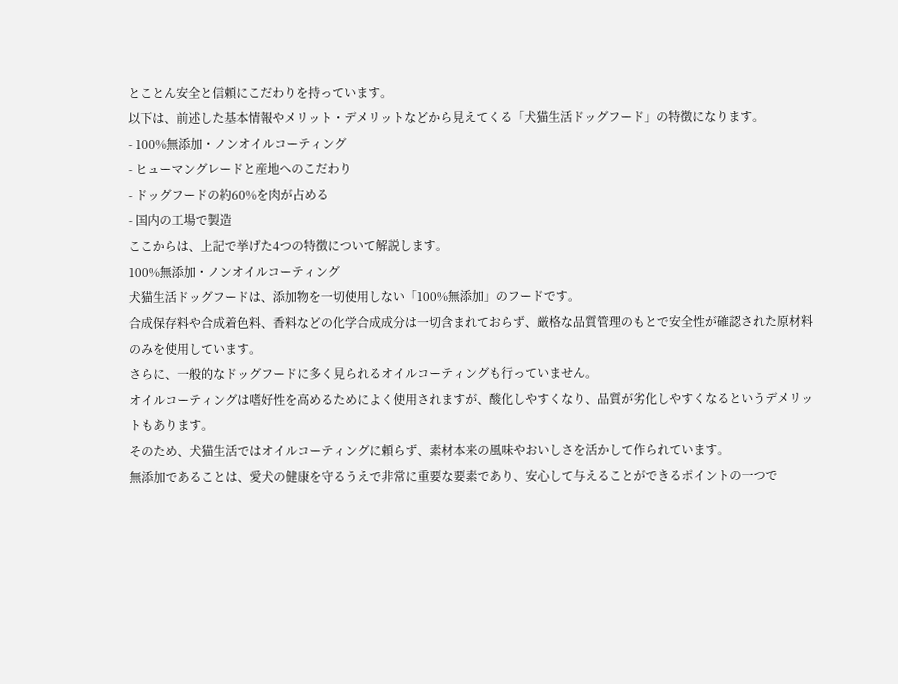とことん安全と信頼にこだわりを持っています。
以下は、前述した基本情報やメリット・デメリットなどから見えてくる「犬猫生活ドッグフード」の特徴になります。
- 100%無添加・ノンオイルコーティング
- ヒューマングレードと産地へのこだわり
- ドッグフードの約60%を肉が占める
- 国内の工場で製造
ここからは、上記で挙げた4つの特徴について解説します。
100%無添加・ノンオイルコーティング
犬猫生活ドッグフードは、添加物を一切使用しない「100%無添加」のフードです。
合成保存料や合成着色料、香料などの化学合成成分は一切含まれておらず、厳格な品質管理のもとで安全性が確認された原材料のみを使用しています。
さらに、一般的なドッグフードに多く見られるオイルコーティングも行っていません。
オイルコーティングは嗜好性を高めるためによく使用されますが、酸化しやすくなり、品質が劣化しやすくなるというデメリットもあります。
そのため、犬猫生活ではオイルコーティングに頼らず、素材本来の風味やおいしさを活かして作られています。
無添加であることは、愛犬の健康を守るうえで非常に重要な要素であり、安心して与えることができるポイントの一つで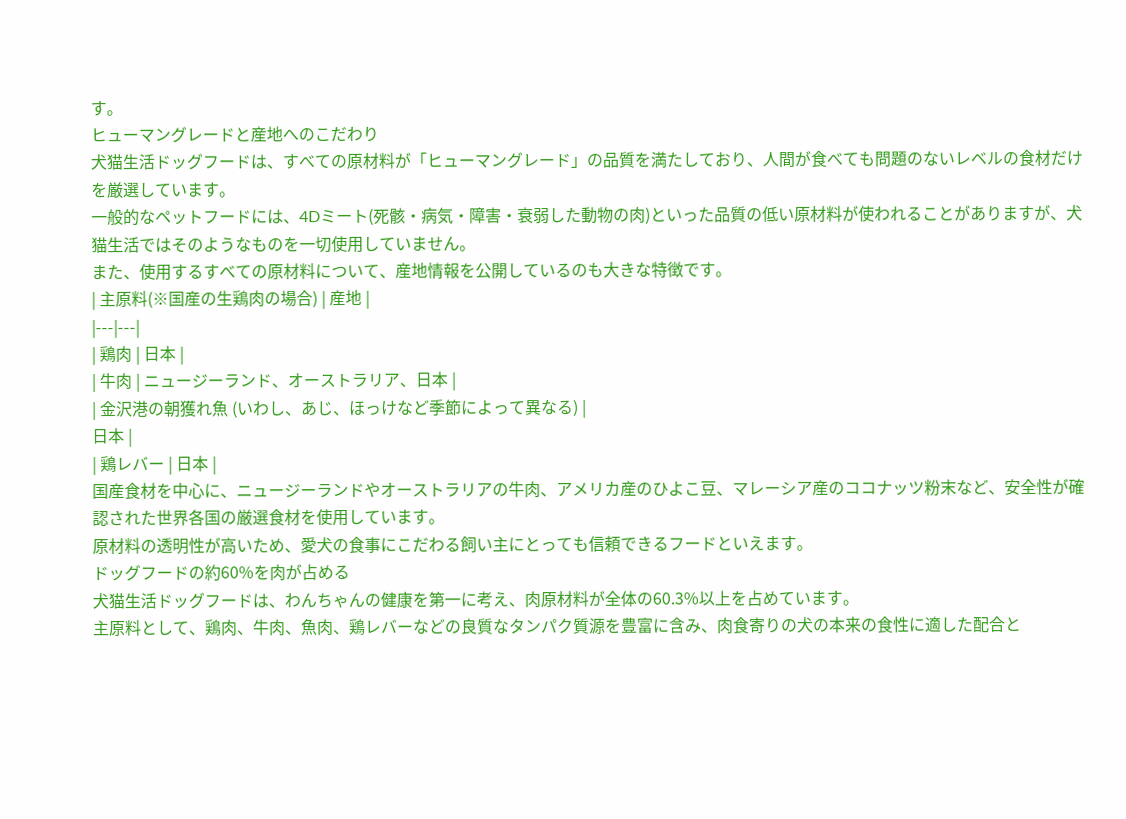す。
ヒューマングレードと産地へのこだわり
犬猫生活ドッグフードは、すべての原材料が「ヒューマングレード」の品質を満たしており、人間が食べても問題のないレベルの食材だけを厳選しています。
一般的なペットフードには、4Dミート(死骸・病気・障害・衰弱した動物の肉)といった品質の低い原材料が使われることがありますが、犬猫生活ではそのようなものを一切使用していません。
また、使用するすべての原材料について、産地情報を公開しているのも大きな特徴です。
| 主原料(※国産の生鶏肉の場合) | 産地 |
|---|---|
| 鶏肉 | 日本 |
| 牛肉 | ニュージーランド、オーストラリア、日本 |
| 金沢港の朝獲れ魚 (いわし、あじ、ほっけなど季節によって異なる) |
日本 |
| 鶏レバー | 日本 |
国産食材を中心に、ニュージーランドやオーストラリアの牛肉、アメリカ産のひよこ豆、マレーシア産のココナッツ粉末など、安全性が確認された世界各国の厳選食材を使用しています。
原材料の透明性が高いため、愛犬の食事にこだわる飼い主にとっても信頼できるフードといえます。
ドッグフードの約60%を肉が占める
犬猫生活ドッグフードは、わんちゃんの健康を第一に考え、肉原材料が全体の60.3%以上を占めています。
主原料として、鶏肉、牛肉、魚肉、鶏レバーなどの良質なタンパク質源を豊富に含み、肉食寄りの犬の本来の食性に適した配合と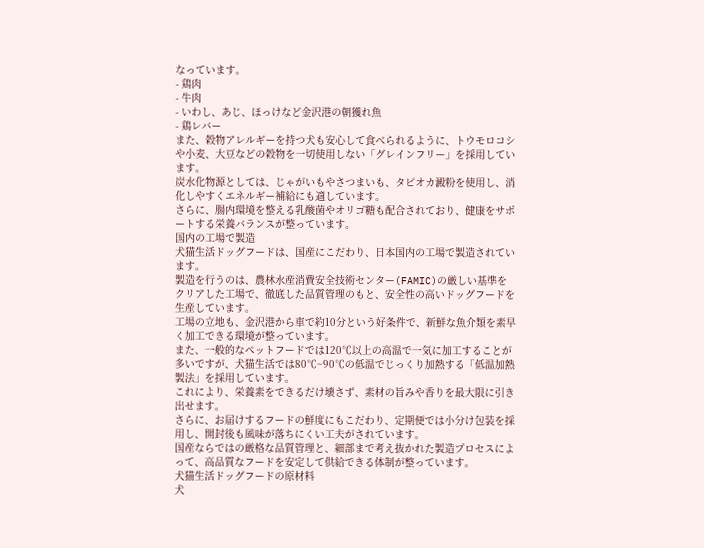なっています。
- 鶏肉
- 牛肉
- いわし、あじ、ほっけなど金沢港の朝獲れ魚
- 鶏レバー
また、穀物アレルギーを持つ犬も安心して食べられるように、トウモロコシや小麦、大豆などの穀物を一切使用しない「グレインフリー」を採用しています。
炭水化物源としては、じゃがいもやさつまいも、タピオカ澱粉を使用し、消化しやすくエネルギー補給にも適しています。
さらに、腸内環境を整える乳酸菌やオリゴ糖も配合されており、健康をサポートする栄養バランスが整っています。
国内の工場で製造
犬猫生活ドッグフードは、国産にこだわり、日本国内の工場で製造されています。
製造を行うのは、農林水産消費安全技術センター(FAMIC)の厳しい基準をクリアした工場で、徹底した品質管理のもと、安全性の高いドッグフードを生産しています。
工場の立地も、金沢港から車で約10分という好条件で、新鮮な魚介類を素早く加工できる環境が整っています。
また、一般的なペットフードでは120℃以上の高温で一気に加工することが多いですが、犬猫生活では80℃~90℃の低温でじっくり加熱する「低温加熱製法」を採用しています。
これにより、栄養素をできるだけ壊さず、素材の旨みや香りを最大限に引き出せます。
さらに、お届けするフードの鮮度にもこだわり、定期便では小分け包装を採用し、開封後も風味が落ちにくい工夫がされています。
国産ならではの厳格な品質管理と、細部まで考え抜かれた製造プロセスによって、高品質なフードを安定して供給できる体制が整っています。
犬猫生活ドッグフードの原材料
犬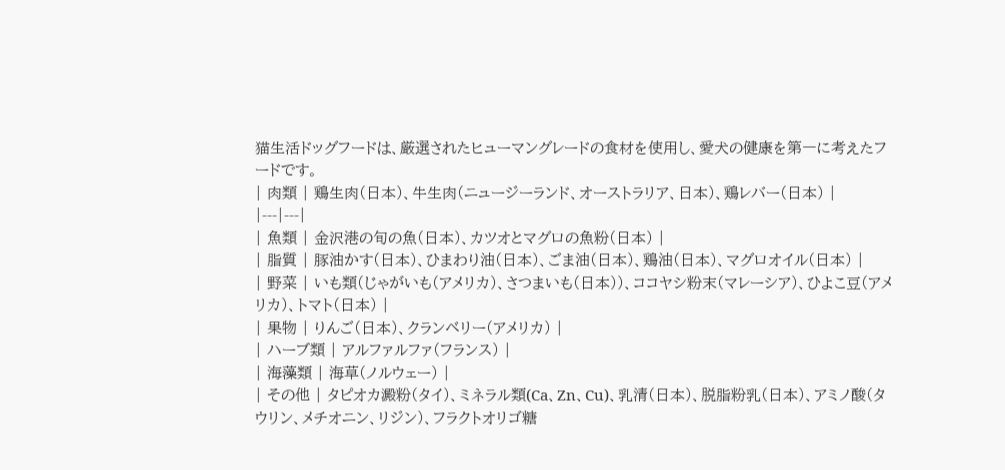猫生活ドッグフードは、厳選されたヒューマングレードの食材を使用し、愛犬の健康を第一に考えたフードです。
| 肉類 | 鶏生肉(日本)、牛生肉(ニュージーランド、オーストラリア、日本)、鶏レバー(日本) |
|---|---|
| 魚類 | 金沢港の旬の魚(日本)、カツオとマグロの魚粉(日本) |
| 脂質 | 豚油かす(日本)、ひまわり油(日本)、ごま油(日本)、鶏油(日本)、マグロオイル(日本) |
| 野菜 | いも類(じゃがいも(アメリカ)、さつまいも(日本))、ココヤシ粉末(マレーシア)、ひよこ豆(アメリカ)、トマト(日本) |
| 果物 | りんご(日本)、クランベリー(アメリカ) |
| ハーブ類 | アルファルファ(フランス) |
| 海藻類 | 海草(ノルウェー) |
| その他 | タピオカ澱粉(タイ)、ミネラル類(Ca、Zn、Cu)、乳清(日本)、脱脂粉乳(日本)、アミノ酸(タウリン、メチオニン、リジン)、フラクトオリゴ糖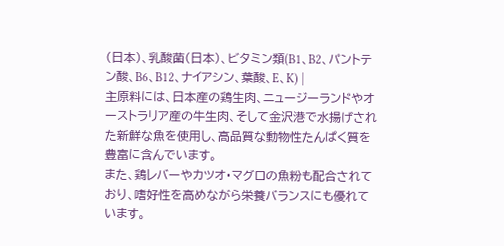(日本)、乳酸菌(日本)、ビタミン類(B1、B2、パントテン酸、B6、B12、ナイアシン、葉酸、E、K) |
主原料には、日本産の鶏生肉、ニュージーランドやオーストラリア産の牛生肉、そして金沢港で水揚げされた新鮮な魚を使用し、高品質な動物性たんぱく質を豊富に含んでいます。
また、鶏レバーやカツオ・マグロの魚粉も配合されており、嗜好性を高めながら栄養バランスにも優れています。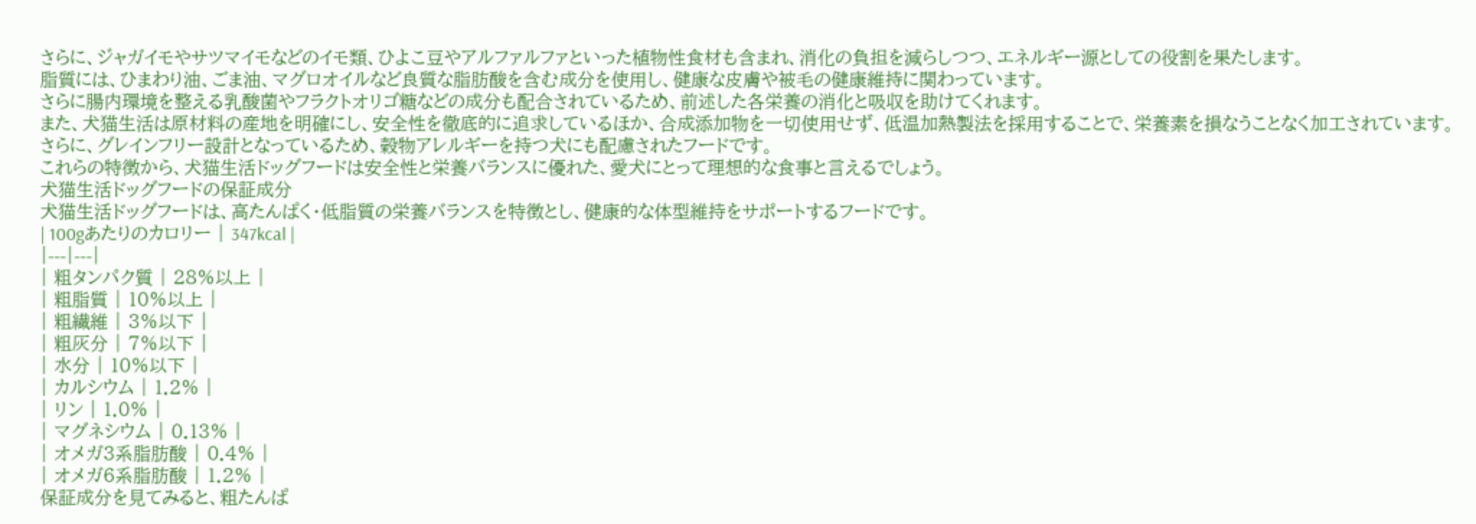さらに、ジャガイモやサツマイモなどのイモ類、ひよこ豆やアルファルファといった植物性食材も含まれ、消化の負担を減らしつつ、エネルギー源としての役割を果たします。
脂質には、ひまわり油、ごま油、マグロオイルなど良質な脂肪酸を含む成分を使用し、健康な皮膚や被毛の健康維持に関わっています。
さらに腸内環境を整える乳酸菌やフラクトオリゴ糖などの成分も配合されているため、前述した各栄養の消化と吸収を助けてくれます。
また、犬猫生活は原材料の産地を明確にし、安全性を徹底的に追求しているほか、合成添加物を一切使用せず、低温加熱製法を採用することで、栄養素を損なうことなく加工されています。
さらに、グレインフリー設計となっているため、穀物アレルギーを持つ犬にも配慮されたフードです。
これらの特徴から、犬猫生活ドッグフードは安全性と栄養バランスに優れた、愛犬にとって理想的な食事と言えるでしょう。
犬猫生活ドッグフードの保証成分
犬猫生活ドッグフードは、高たんぱく・低脂質の栄養バランスを特徴とし、健康的な体型維持をサポートするフードです。
| 100gあたりのカロリー | 347kcal |
|---|---|
| 粗タンパク質 | 28%以上 |
| 粗脂質 | 10%以上 |
| 粗繊維 | 3%以下 |
| 粗灰分 | 7%以下 |
| 水分 | 10%以下 |
| カルシウム | 1.2% |
| リン | 1.0% |
| マグネシウム | 0.13% |
| オメガ3系脂肪酸 | 0.4% |
| オメガ6系脂肪酸 | 1.2% |
保証成分を見てみると、粗たんぱ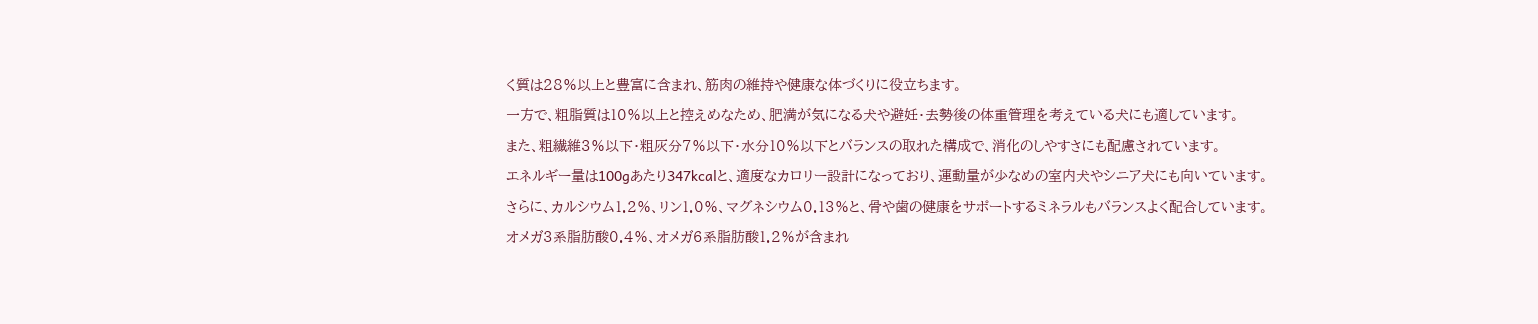く質は28%以上と豊富に含まれ、筋肉の維持や健康な体づくりに役立ちます。
一方で、粗脂質は10%以上と控えめなため、肥満が気になる犬や避妊・去勢後の体重管理を考えている犬にも適しています。
また、粗繊維3%以下・粗灰分7%以下・水分10%以下とバランスの取れた構成で、消化のしやすさにも配慮されています。
エネルギー量は100gあたり347kcalと、適度なカロリー設計になっており、運動量が少なめの室内犬やシニア犬にも向いています。
さらに、カルシウム1.2%、リン1.0%、マグネシウム0.13%と、骨や歯の健康をサポートするミネラルもバランスよく配合しています。
オメガ3系脂肪酸0.4%、オメガ6系脂肪酸1.2%が含まれ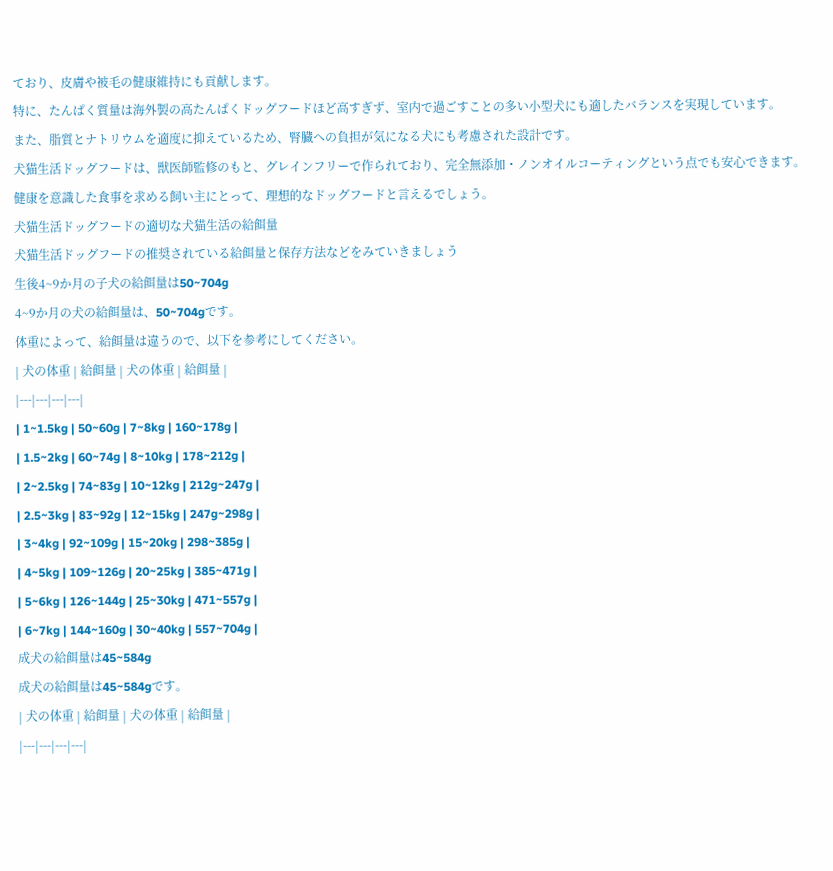ており、皮膚や被毛の健康維持にも貢献します。
特に、たんぱく質量は海外製の高たんぱくドッグフードほど高すぎず、室内で過ごすことの多い小型犬にも適したバランスを実現しています。
また、脂質とナトリウムを適度に抑えているため、腎臓への負担が気になる犬にも考慮された設計です。
犬猫生活ドッグフードは、獣医師監修のもと、グレインフリーで作られており、完全無添加・ノンオイルコーティングという点でも安心できます。
健康を意識した食事を求める飼い主にとって、理想的なドッグフードと言えるでしょう。
犬猫生活ドッグフードの適切な犬猫生活の給餌量
犬猫生活ドッグフードの推奨されている給餌量と保存方法などをみていきましょう
生後4~9か月の子犬の給餌量は50~704g
4~9か月の犬の給餌量は、50~704gです。
体重によって、給餌量は違うので、以下を参考にしてください。
| 犬の体重 | 給餌量 | 犬の体重 | 給餌量 |
|---|---|---|---|
| 1~1.5kg | 50~60g | 7~8kg | 160~178g |
| 1.5~2kg | 60~74g | 8~10kg | 178~212g |
| 2~2.5kg | 74~83g | 10~12kg | 212g~247g |
| 2.5~3kg | 83~92g | 12~15kg | 247g~298g |
| 3~4kg | 92~109g | 15~20kg | 298~385g |
| 4~5kg | 109~126g | 20~25kg | 385~471g |
| 5~6kg | 126~144g | 25~30kg | 471~557g |
| 6~7kg | 144~160g | 30~40kg | 557~704g |
成犬の給餌量は45~584g
成犬の給餌量は45~584gです。
| 犬の体重 | 給餌量 | 犬の体重 | 給餌量 |
|---|---|---|---|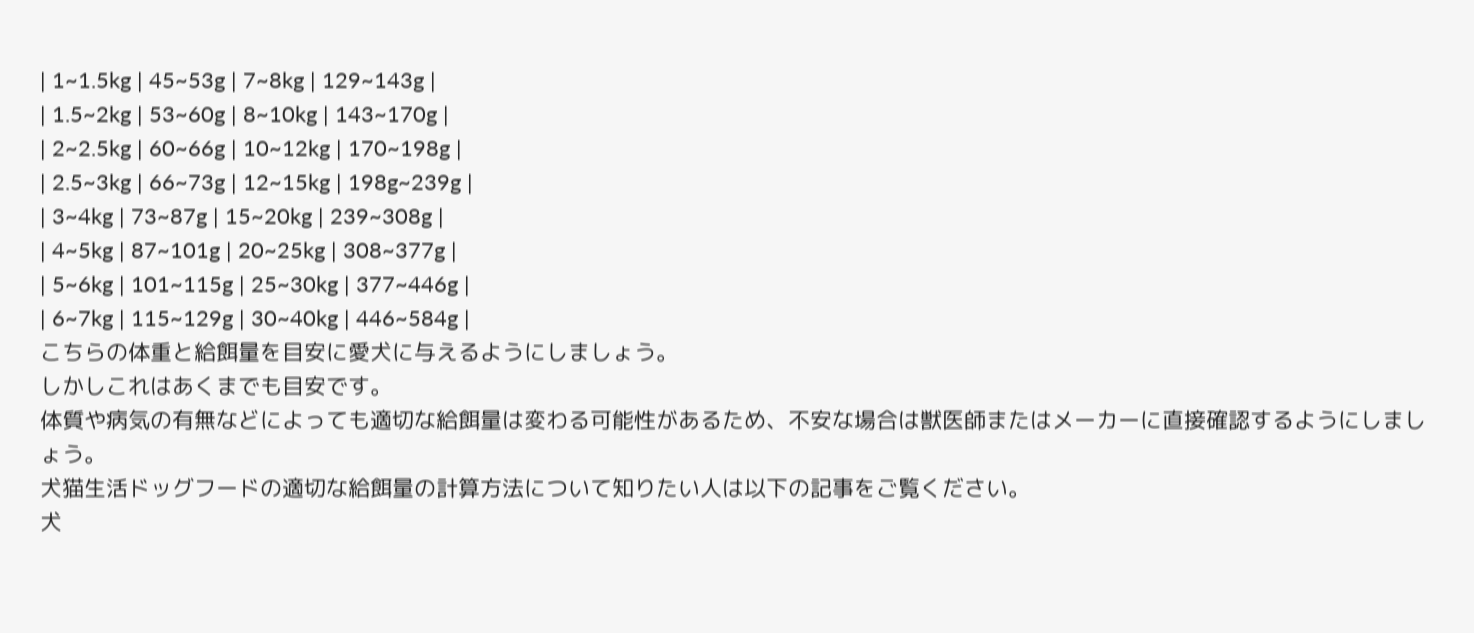| 1~1.5kg | 45~53g | 7~8kg | 129~143g |
| 1.5~2kg | 53~60g | 8~10kg | 143~170g |
| 2~2.5kg | 60~66g | 10~12kg | 170~198g |
| 2.5~3kg | 66~73g | 12~15kg | 198g~239g |
| 3~4kg | 73~87g | 15~20kg | 239~308g |
| 4~5kg | 87~101g | 20~25kg | 308~377g |
| 5~6kg | 101~115g | 25~30kg | 377~446g |
| 6~7kg | 115~129g | 30~40kg | 446~584g |
こちらの体重と給餌量を目安に愛犬に与えるようにしましょう。
しかしこれはあくまでも目安です。
体質や病気の有無などによっても適切な給餌量は変わる可能性があるため、不安な場合は獣医師またはメーカーに直接確認するようにしましょう。
犬猫生活ドッグフードの適切な給餌量の計算方法について知りたい人は以下の記事をご覧ください。
犬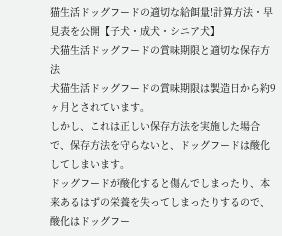猫生活ドッグフードの適切な給餌量!計算方法・早見表を公開【子犬・成犬・シニア犬】
犬猫生活ドッグフードの賞味期限と適切な保存方法
犬猫生活ドッグフードの賞味期限は製造日から約9ヶ月とされています。
しかし、これは正しい保存方法を実施した場合で、保存方法を守らないと、ドッグフードは酸化してしまいます。
ドッグフードが酸化すると傷んでしまったり、本来あるはずの栄養を失ってしまったりするので、酸化はドッグフー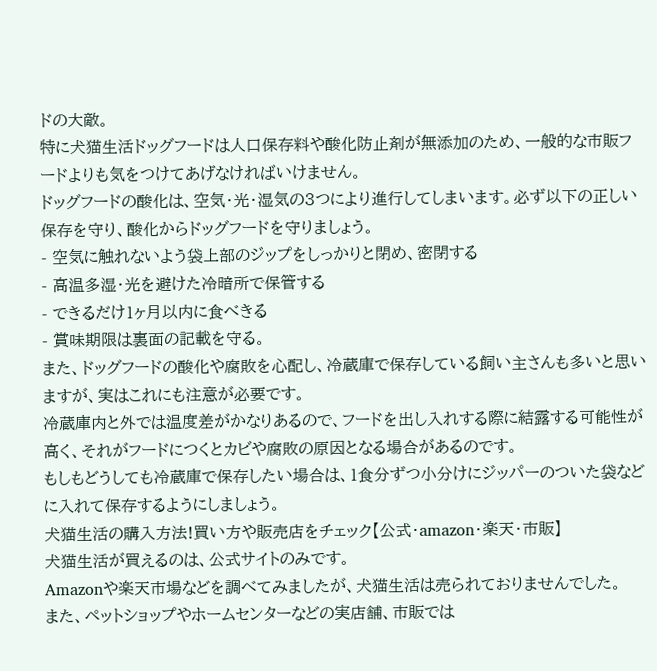ドの大敵。
特に犬猫生活ドッグフードは人口保存料や酸化防止剤が無添加のため、一般的な市販フードよりも気をつけてあげなければいけません。
ドッグフードの酸化は、空気・光・湿気の3つにより進行してしまいます。必ず以下の正しい保存を守り、酸化からドッグフードを守りましょう。
- 空気に触れないよう袋上部のジップをしっかりと閉め、密閉する
- 高温多湿・光を避けた冷暗所で保管する
- できるだけ1ヶ月以内に食べきる
- 賞味期限は裏面の記載を守る。
また、ドッグフードの酸化や腐敗を心配し、冷蔵庫で保存している飼い主さんも多いと思いますが、実はこれにも注意が必要です。
冷蔵庫内と外では温度差がかなりあるので、フードを出し入れする際に結露する可能性が高く、それがフードにつくとカビや腐敗の原因となる場合があるのです。
もしもどうしても冷蔵庫で保存したい場合は、1食分ずつ小分けにジッパーのついた袋などに入れて保存するようにしましょう。
犬猫生活の購入方法!買い方や販売店をチェック【公式・amazon・楽天・市販】
犬猫生活が買えるのは、公式サイトのみです。
Amazonや楽天市場などを調べてみましたが、犬猫生活は売られておりませんでした。
また、ペットショップやホームセンターなどの実店舗、市販では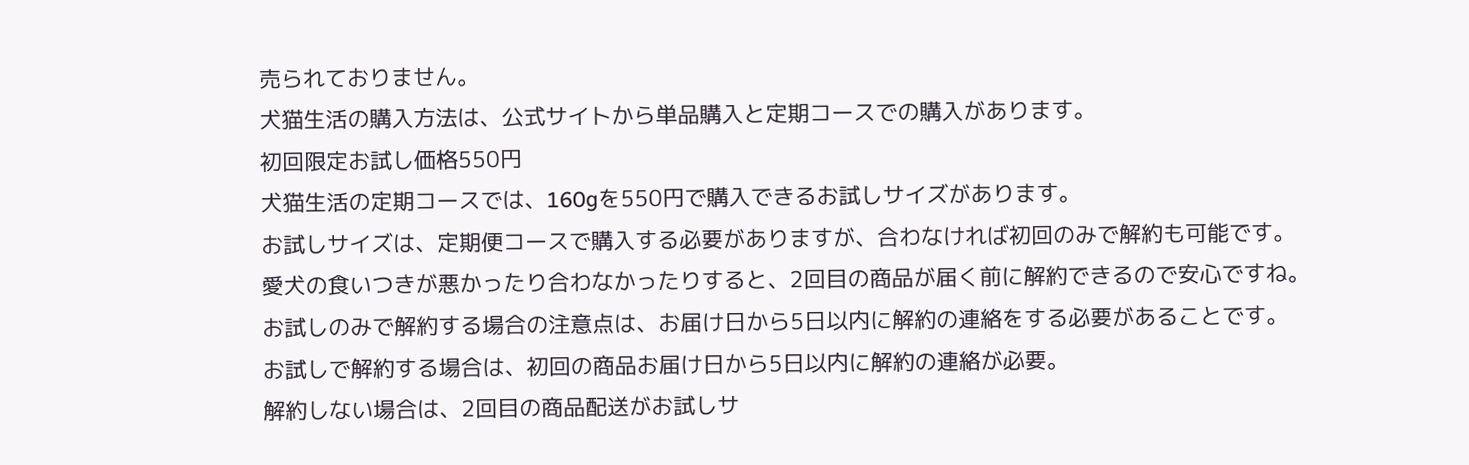売られておりません。
犬猫生活の購入方法は、公式サイトから単品購入と定期コースでの購入があります。
初回限定お試し価格550円
犬猫生活の定期コースでは、160gを550円で購入できるお試しサイズがあります。
お試しサイズは、定期便コースで購入する必要がありますが、合わなければ初回のみで解約も可能です。
愛犬の食いつきが悪かったり合わなかったりすると、2回目の商品が届く前に解約できるので安心ですね。
お試しのみで解約する場合の注意点は、お届け日から5日以内に解約の連絡をする必要があることです。
お試しで解約する場合は、初回の商品お届け日から5日以内に解約の連絡が必要。
解約しない場合は、2回目の商品配送がお試しサ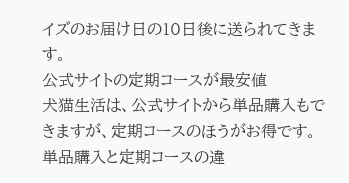イズのお届け日の10日後に送られてきます。
公式サイトの定期コースが最安値
犬猫生活は、公式サイトから単品購入もできますが、定期コースのほうがお得です。
単品購入と定期コースの違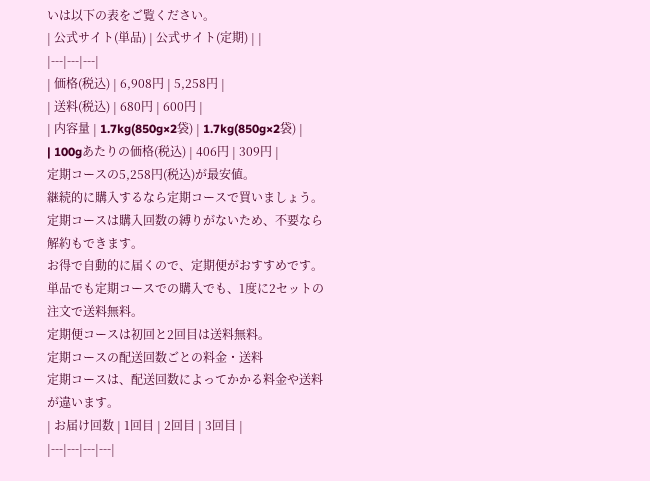いは以下の表をご覧ください。
| 公式サイト(単品) | 公式サイト(定期) | |
|---|---|---|
| 価格(税込) | 6,908円 | 5,258円 |
| 送料(税込) | 680円 | 600円 |
| 内容量 | 1.7kg(850g×2袋) | 1.7kg(850g×2袋) |
| 100gあたりの価格(税込) | 406円 | 309円 |
定期コースの5,258円(税込)が最安値。
継続的に購入するなら定期コースで買いましょう。
定期コースは購入回数の縛りがないため、不要なら解約もできます。
お得で自動的に届くので、定期便がおすすめです。
単品でも定期コースでの購入でも、1度に2セットの注文で送料無料。
定期便コースは初回と2回目は送料無料。
定期コースの配送回数ごとの料金・送料
定期コースは、配送回数によってかかる料金や送料が違います。
| お届け回数 | 1回目 | 2回目 | 3回目 |
|---|---|---|---|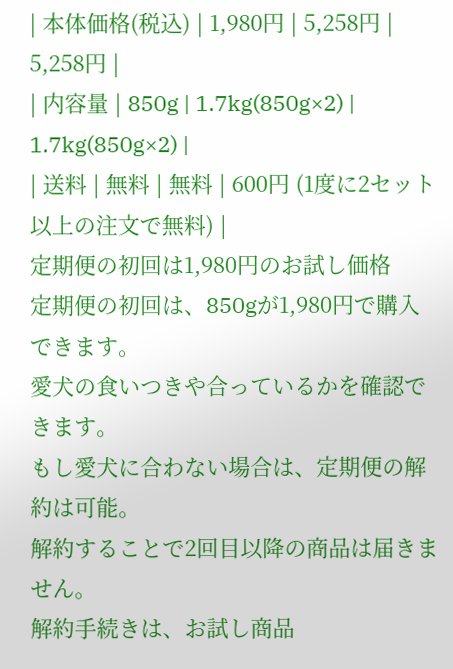| 本体価格(税込) | 1,980円 | 5,258円 | 5,258円 |
| 内容量 | 850g | 1.7kg(850g×2) | 1.7kg(850g×2) |
| 送料 | 無料 | 無料 | 600円 (1度に2セット以上の注文で無料) |
定期便の初回は1,980円のお試し価格
定期便の初回は、850gが1,980円で購入できます。
愛犬の食いつきや合っているかを確認できます。
もし愛犬に合わない場合は、定期便の解約は可能。
解約することで2回目以降の商品は届きません。
解約手続きは、お試し商品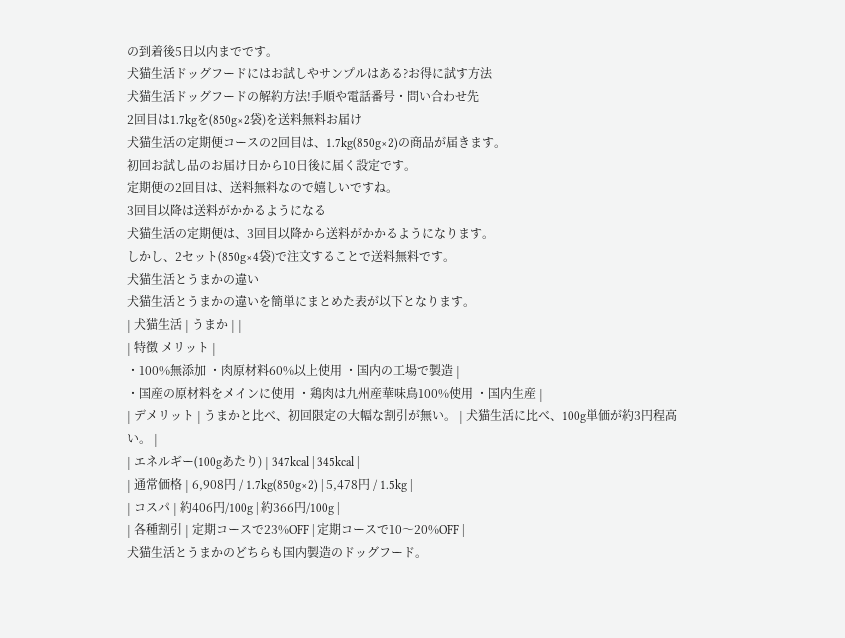の到着後5日以内までです。
犬猫生活ドッグフードにはお試しやサンプルはある?お得に試す方法
犬猫生活ドッグフードの解約方法!手順や電話番号・問い合わせ先
2回目は1.7kgを(850g×2袋)を送料無料お届け
犬猫生活の定期便コースの2回目は、1.7kg(850g×2)の商品が届きます。
初回お試し品のお届け日から10日後に届く設定です。
定期便の2回目は、送料無料なので嬉しいですね。
3回目以降は送料がかかるようになる
犬猫生活の定期便は、3回目以降から送料がかかるようになります。
しかし、2セット(850g×4袋)で注文することで送料無料です。
犬猫生活とうまかの違い
犬猫生活とうまかの違いを簡単にまとめた表が以下となります。
| 犬猫生活 | うまか | |
| 特徴 メリット |
・100%無添加 ・肉原材料60%以上使用 ・国内の工場で製造 |
・国産の原材料をメインに使用 ・鶏肉は九州産華味鳥100%使用 ・国内生産 |
| デメリット | うまかと比べ、初回限定の大幅な割引が無い。 | 犬猫生活に比べ、100g単価が約3円程高い。 |
| エネルギー(100gあたり) | 347kcal | 345kcal |
| 通常価格 | 6,908円 / 1.7kg(850g×2) | 5,478円 / 1.5kg |
| コスパ | 約406円/100g | 約366円/100g |
| 各種割引 | 定期コースで23%OFF | 定期コースで10〜20%OFF |
犬猫生活とうまかのどちらも国内製造のドッグフード。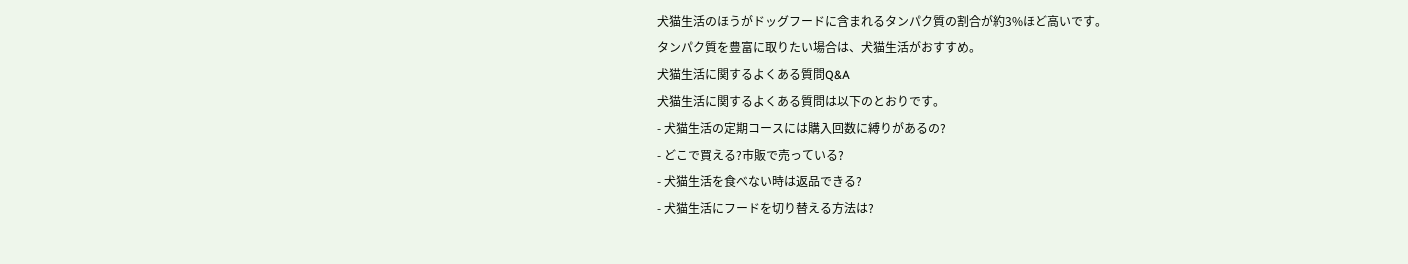犬猫生活のほうがドッグフードに含まれるタンパク質の割合が約3%ほど高いです。
タンパク質を豊富に取りたい場合は、犬猫生活がおすすめ。
犬猫生活に関するよくある質問Q&A
犬猫生活に関するよくある質問は以下のとおりです。
- 犬猫生活の定期コースには購入回数に縛りがあるの?
- どこで買える?市販で売っている?
- 犬猫生活を食べない時は返品できる?
- 犬猫生活にフードを切り替える方法は?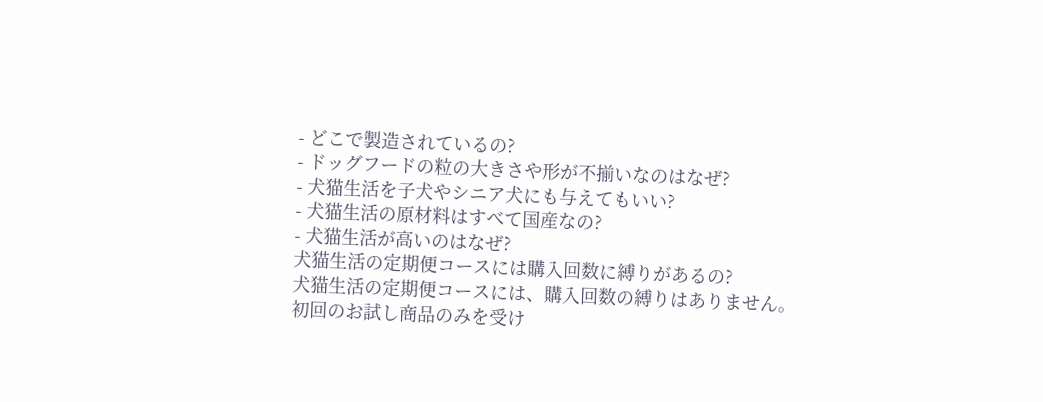- どこで製造されているの?
- ドッグフードの粒の大きさや形が不揃いなのはなぜ?
- 犬猫生活を子犬やシニア犬にも与えてもいい?
- 犬猫生活の原材料はすべて国産なの?
- 犬猫生活が高いのはなぜ?
犬猫生活の定期便コースには購入回数に縛りがあるの?
犬猫生活の定期便コースには、購入回数の縛りはありません。
初回のお試し商品のみを受け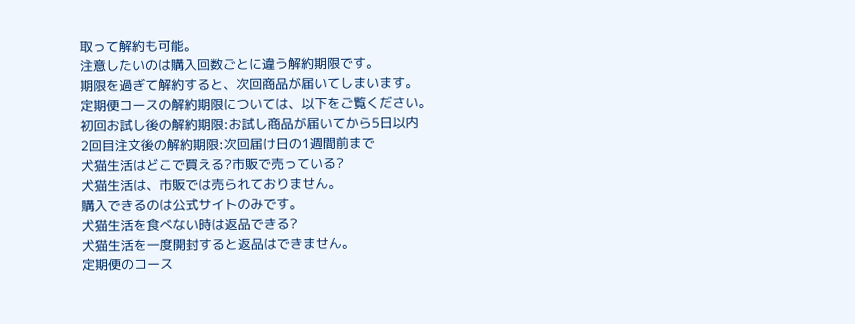取って解約も可能。
注意したいのは購入回数ごとに違う解約期限です。
期限を過ぎて解約すると、次回商品が届いてしまいます。
定期便コースの解約期限については、以下をご覧ください。
初回お試し後の解約期限:お試し商品が届いてから5日以内
2回目注文後の解約期限:次回届け日の1週間前まで
犬猫生活はどこで買える?市販で売っている?
犬猫生活は、市販では売られておりません。
購入できるのは公式サイトのみです。
犬猫生活を食べない時は返品できる?
犬猫生活を一度開封すると返品はできません。
定期便のコース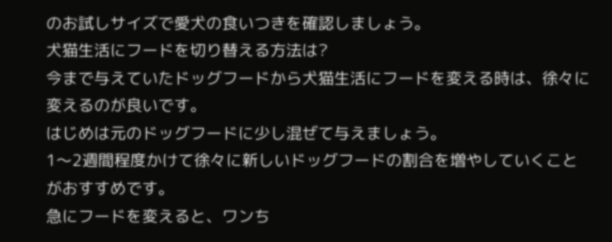のお試しサイズで愛犬の食いつきを確認しましょう。
犬猫生活にフードを切り替える方法は?
今まで与えていたドッグフードから犬猫生活にフードを変える時は、徐々に変えるのが良いです。
はじめは元のドッグフードに少し混ぜて与えましょう。
1〜2週間程度かけて徐々に新しいドッグフードの割合を増やしていくことがおすすめです。
急にフードを変えると、ワンち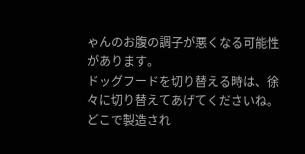ゃんのお腹の調子が悪くなる可能性があります。
ドッグフードを切り替える時は、徐々に切り替えてあげてくださいね。
どこで製造され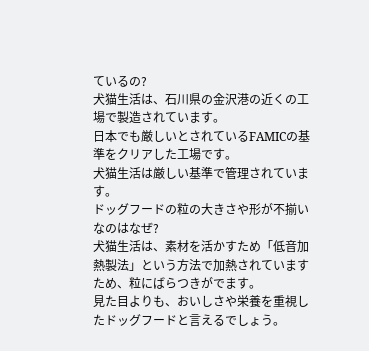ているの?
犬猫生活は、石川県の金沢港の近くの工場で製造されています。
日本でも厳しいとされているFAMICの基準をクリアした工場です。
犬猫生活は厳しい基準で管理されています。
ドッグフードの粒の大きさや形が不揃いなのはなぜ?
犬猫生活は、素材を活かすため「低音加熱製法」という方法で加熱されていますため、粒にばらつきがでます。
見た目よりも、おいしさや栄養を重視したドッグフードと言えるでしょう。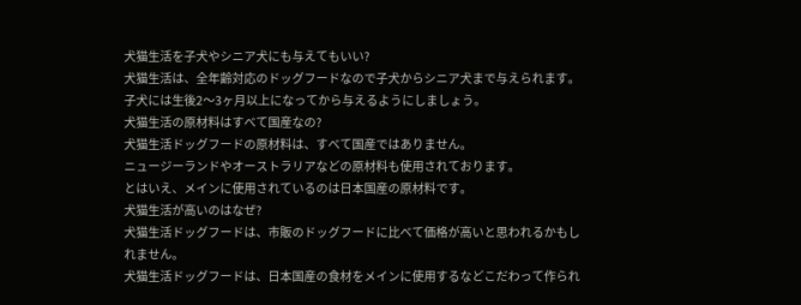犬猫生活を子犬やシニア犬にも与えてもいい?
犬猫生活は、全年齢対応のドッグフードなので子犬からシニア犬まで与えられます。
子犬には生後2〜3ヶ月以上になってから与えるようにしましょう。
犬猫生活の原材料はすべて国産なの?
犬猫生活ドッグフードの原材料は、すべて国産ではありません。
ニュージーランドやオーストラリアなどの原材料も使用されております。
とはいえ、メインに使用されているのは日本国産の原材料です。
犬猫生活が高いのはなぜ?
犬猫生活ドッグフードは、市販のドッグフードに比べて価格が高いと思われるかもしれません。
犬猫生活ドッグフードは、日本国産の食材をメインに使用するなどこだわって作られ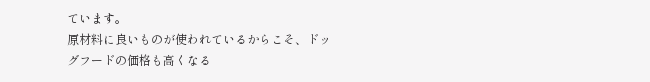ています。
原材料に良いものが使われているからこそ、ドッグフードの価格も高くなる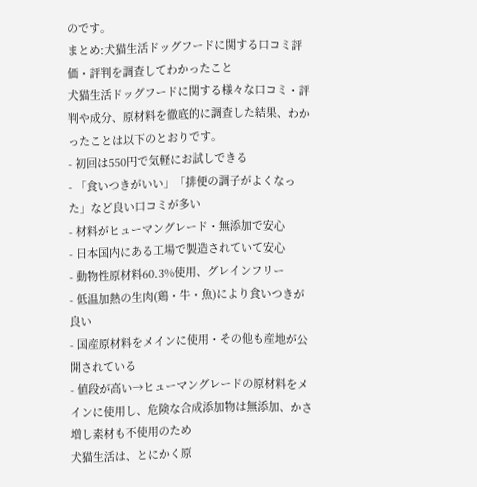のです。
まとめ:犬猫生活ドッグフードに関する口コミ評価・評判を調査してわかったこと
犬猫生活ドッグフードに関する様々な口コミ・評判や成分、原材料を徹底的に調査した結果、わかったことは以下のとおりです。
- 初回は550円で気軽にお試しできる
- 「食いつきがいい」「排便の調子がよくなった」など良い口コミが多い
- 材料がヒューマングレード・無添加で安心
- 日本国内にある工場で製造されていて安心
- 動物性原材料60.3%使用、グレインフリー
- 低温加熱の生肉(鶏・牛・魚)により食いつきが良い
- 国産原材料をメインに使用・その他も産地が公開されている
- 値段が高い→ヒューマングレードの原材料をメインに使用し、危険な合成添加物は無添加、かさ増し素材も不使用のため
犬猫生活は、とにかく原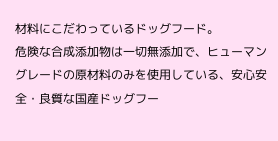材料にこだわっているドッグフード。
危険な合成添加物は一切無添加で、ヒューマングレードの原材料のみを使用している、安心安全・良質な国産ドッグフー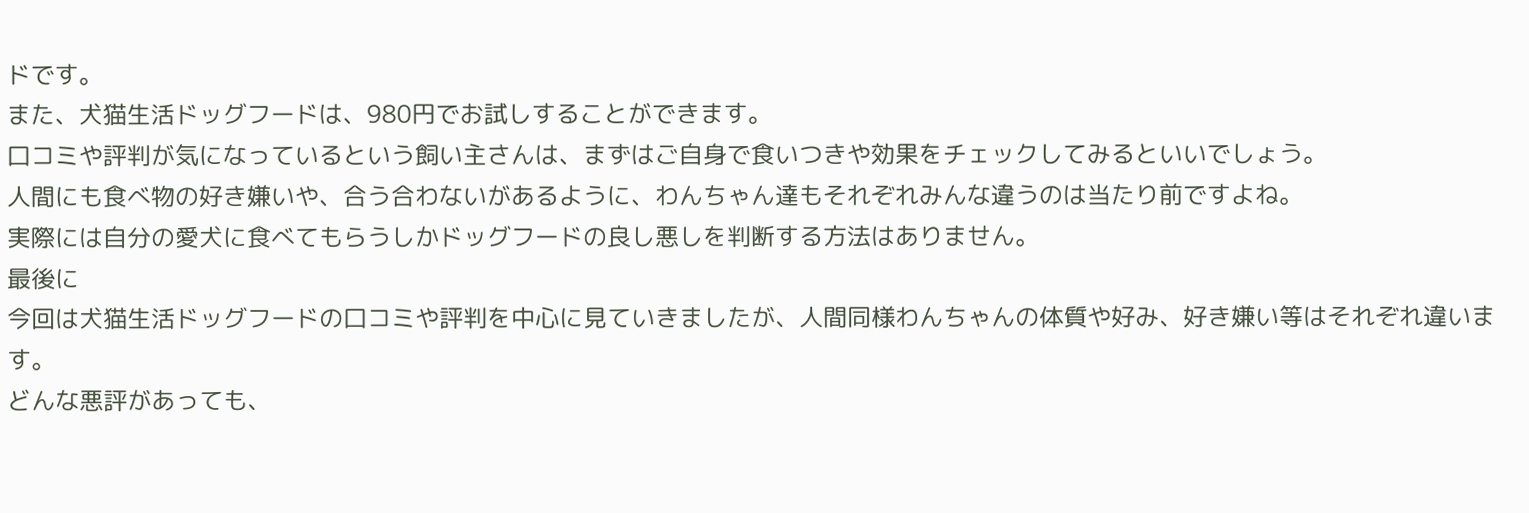ドです。
また、犬猫生活ドッグフードは、980円でお試しすることができます。
口コミや評判が気になっているという飼い主さんは、まずはご自身で食いつきや効果をチェックしてみるといいでしょう。
人間にも食べ物の好き嫌いや、合う合わないがあるように、わんちゃん達もそれぞれみんな違うのは当たり前ですよね。
実際には自分の愛犬に食べてもらうしかドッグフードの良し悪しを判断する方法はありません。
最後に
今回は犬猫生活ドッグフードの口コミや評判を中心に見ていきましたが、人間同様わんちゃんの体質や好み、好き嫌い等はそれぞれ違います。
どんな悪評があっても、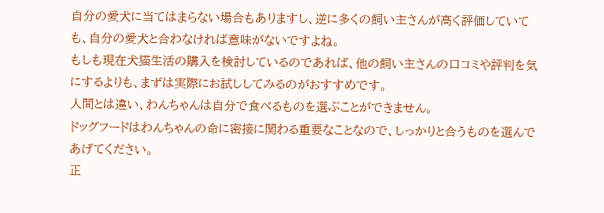自分の愛犬に当てはまらない場合もありますし、逆に多くの飼い主さんが高く評価していても、自分の愛犬と合わなければ意味がないですよね。
もしも現在犬猫生活の購入を検討しているのであれば、他の飼い主さんの口コミや評判を気にするよりも、まずは実際にお試ししてみるのがおすすめです。
人間とは違い、わんちゃんは自分で食べるものを選ぶことができません。
ドッグフードはわんちゃんの命に密接に関わる重要なことなので、しっかりと合うものを選んであげてください。
正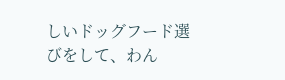しいドッグフード選びをして、わん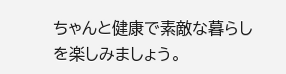ちゃんと健康で素敵な暮らしを楽しみましょう。